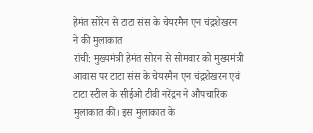हेमंत सोरेन से टाटा संस के चेयरमैन एन चंद्रशेखरन ने की मुलाकात
रांची: मुख्यमंत्री हेमंत सोरन से सोमवार को मुख्यमंत्री आवास पर टाटा संस के चेयरमैन एन चंद्रशेखरन एवं टाटा स्टील के सीईओ टीवी नरेंद्रन ने औपचारिक मुलाकात की। इस मुलाकात के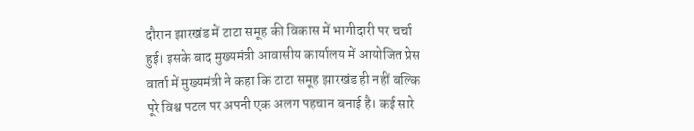दौरान झारखंड में टाटा समूह की विकास में भागीदारी पर चर्चा हुई। इसके बाद मुख्यमंत्री आवासीय कार्यालय में आयोजित प्रेस वार्ता में मुख्यमंत्री ने कहा कि टाटा समूह झारखंड ही नहीं बल्कि पूरे विश्व पटल पर अपनी एक अलग पहचान बनाई है। कई सारे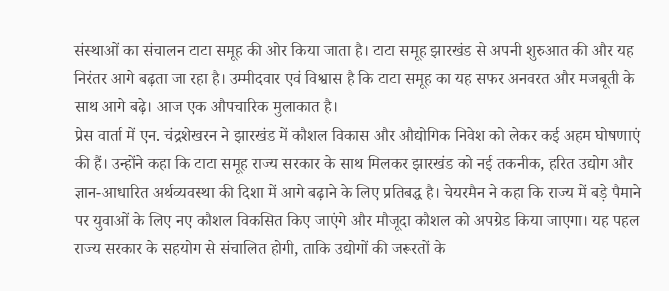संस्थाओं का संचालन टाटा समूह की ओर किया जाता है। टाटा समूह झारखंड से अपनी शुरुआत की और यह निरंतर आगे बढ़ता जा रहा है। उम्मीदवार एवं विश्वास है कि टाटा समूह का यह सफर अनवरत और मजबूती के साथ आगे बढ़े। आज एक औपचारिक मुलाकात है।
प्रेस वार्ता में एन. चंद्रशेखरन ने झारखंड में कौशल विकास और औद्योगिक निवेश को लेकर कई अहम घोषणाएं की हैं। उन्होंने कहा कि टाटा समूह राज्य सरकार के साथ मिलकर झारखंड को नई तकनीक, हरित उद्योग और ज्ञान-आधारित अर्थव्यवस्था की दिशा में आगे बढ़ाने के लिए प्रतिबद्ध है। चेयरमैन ने कहा कि राज्य में बड़े पैमाने पर युवाओं के लिए नए कौशल विकसित किए जाएंगे और मौजूदा कौशल को अपग्रेड किया जाएगा। यह पहल राज्य सरकार के सहयोग से संचालित होगी, ताकि उद्योगों की जरूरतों के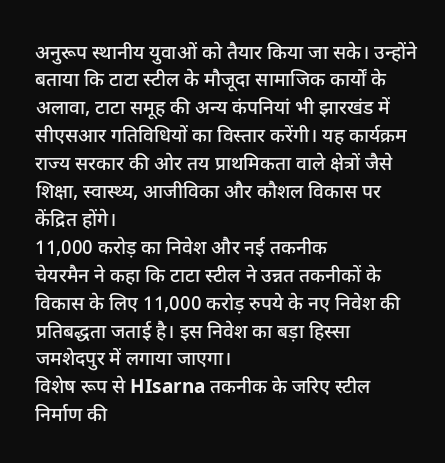अनुरूप स्थानीय युवाओं को तैयार किया जा सके। उन्होंने बताया कि टाटा स्टील के मौजूदा सामाजिक कार्यों के अलावा, टाटा समूह की अन्य कंपनियां भी झारखंड में सीएसआर गतिविधियों का विस्तार करेंगी। यह कार्यक्रम राज्य सरकार की ओर तय प्राथमिकता वाले क्षेत्रों जैसे शिक्षा, स्वास्थ्य, आजीविका और कौशल विकास पर केंद्रित होंगे।
11,000 करोड़ का निवेश और नई तकनीक
चेयरमैन ने कहा कि टाटा स्टील ने उन्नत तकनीकों के विकास के लिए 11,000 करोड़ रुपये के नए निवेश की प्रतिबद्धता जताई है। इस निवेश का बड़ा हिस्सा जमशेदपुर में लगाया जाएगा।
विशेष रूप से HIsarna तकनीक के जरिए स्टील निर्माण की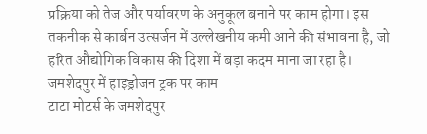प्रक्रिया को तेज और पर्यावरण के अनुकूल बनाने पर काम होगा। इस तकनीक से कार्बन उत्सर्जन में उल्लेखनीय कमी आने की संभावना है, जो हरित औद्योगिक विकास की दिशा में बड़ा कदम माना जा रहा है।
जमशेदपुर में हाइड्रोजन ट्रक पर काम
टाटा मोटर्स के जमशेदपुर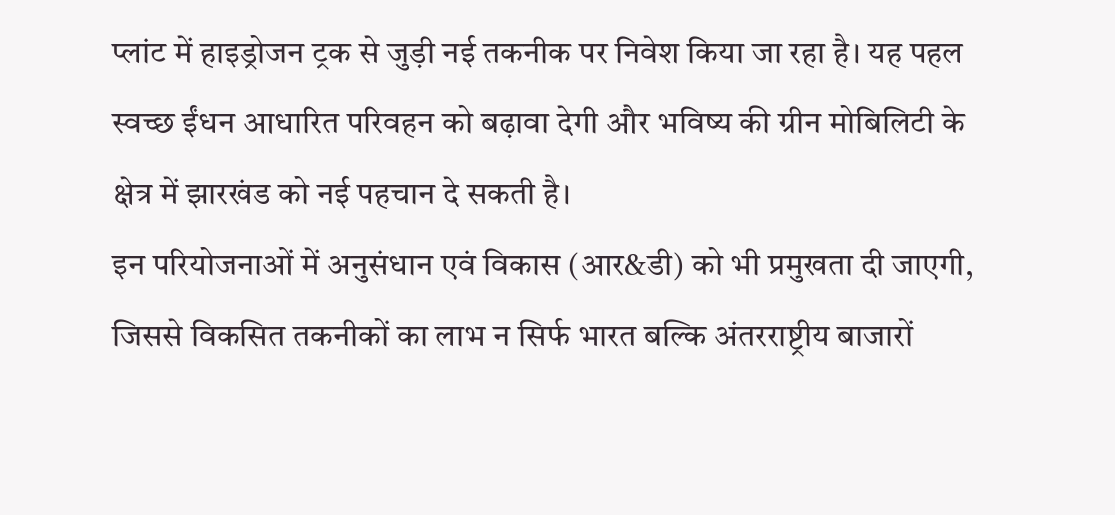प्लांट में हाइड्रोजन ट्रक से जुड़ी नई तकनीक पर निवेश किया जा रहा है। यह पहल स्वच्छ ईंधन आधारित परिवहन को बढ़ावा देगी और भविष्य की ग्रीन मोबिलिटी के क्षेत्र में झारखंड को नई पहचान दे सकती है।
इन परियोजनाओं में अनुसंधान एवं विकास (आर&डी) को भी प्रमुखता दी जाएगी, जिससे विकसित तकनीकों का लाभ न सिर्फ भारत बल्कि अंतरराष्ट्रीय बाजारों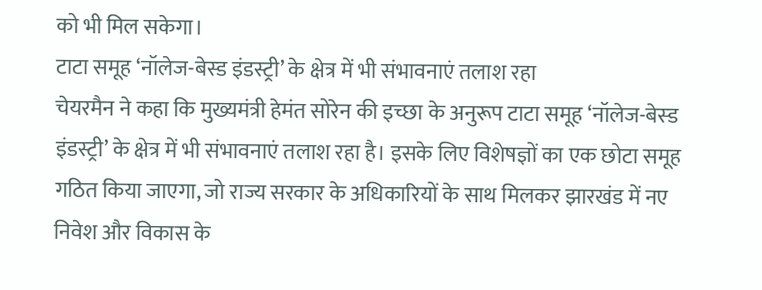को भी मिल सकेगा।
टाटा समूह ‘नॉलेज-बेस्ड इंडस्ट्री’ के क्षेत्र में भी संभावनाएं तलाश रहा
चेयरमैन ने कहा कि मुख्यमंत्री हेमंत सोरेन की इच्छा के अनुरूप टाटा समूह ‘नॉलेज-बेस्ड इंडस्ट्री’ के क्षेत्र में भी संभावनाएं तलाश रहा है। इसके लिए विशेषज्ञों का एक छोटा समूह गठित किया जाएगा, जो राज्य सरकार के अधिकारियों के साथ मिलकर झारखंड में नए निवेश और विकास के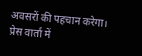अवसरों की पहचान करेगा।
प्रेस वार्ता में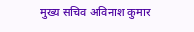मुख्य सचिव अविनाश कुमार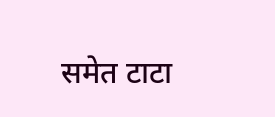समेत टाटा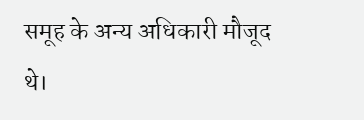समूह के अन्य अधिकारी मौजूद थे।